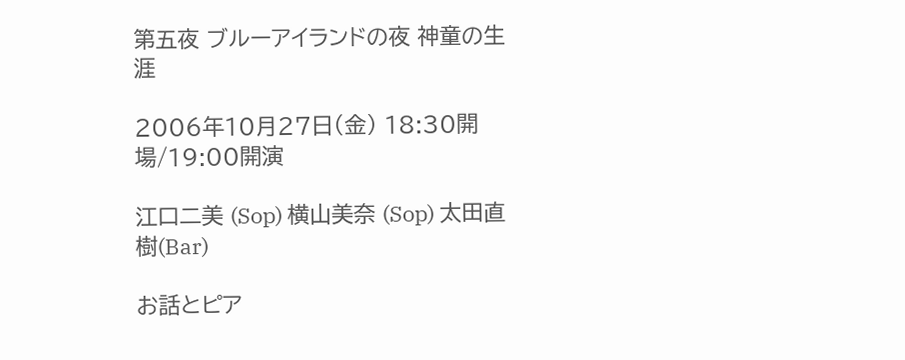第五夜 ブルーアイランドの夜 神童の生涯

2006年10月27日(金) 18:30開場/19:00開演

江口二美 (Sop) 横山美奈 (Sop) 太田直樹(Bar)

お話とピア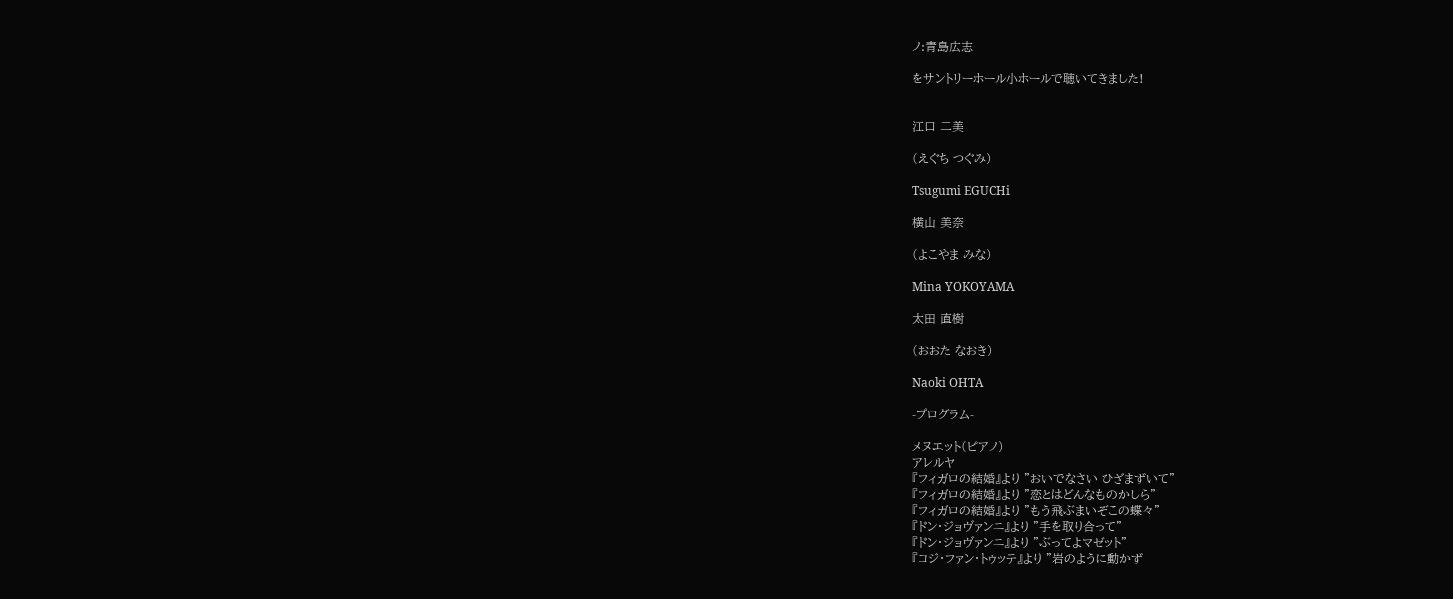ノ:青島広志

をサントリーホール小ホールで聴いてきました!


江口 二美

(えぐち つぐみ)

Tsugumi EGUCHi

横山 美奈

(よこやま みな)

Mina YOKOYAMA

太田 直樹

(おおた なおき)

Naoki OHTA

-プログラム-

メヌエット(ピアノ)
アレルヤ
『フィガロの結婚』より "おいでなさい ひざまずいて"
『フィガロの結婚』より "恋とはどんなものかしら"
『フィガロの結婚』より "もう飛ぶまいぞこの蝶々"
『ドン・ジョヴァンニ』より "手を取り合って"
『ドン・ジョヴァンニ』より "ぶってよマゼット"
『コジ・ファン・トゥッテ』より "岩のように動かず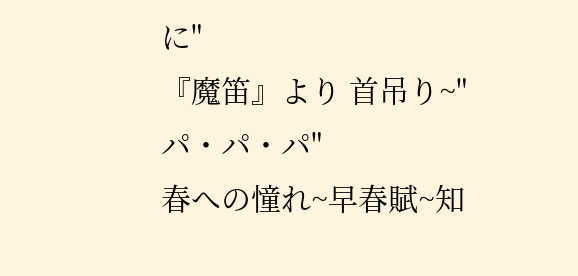に"
『魔笛』より 首吊り~"パ・パ・パ"
春への憧れ~早春賦~知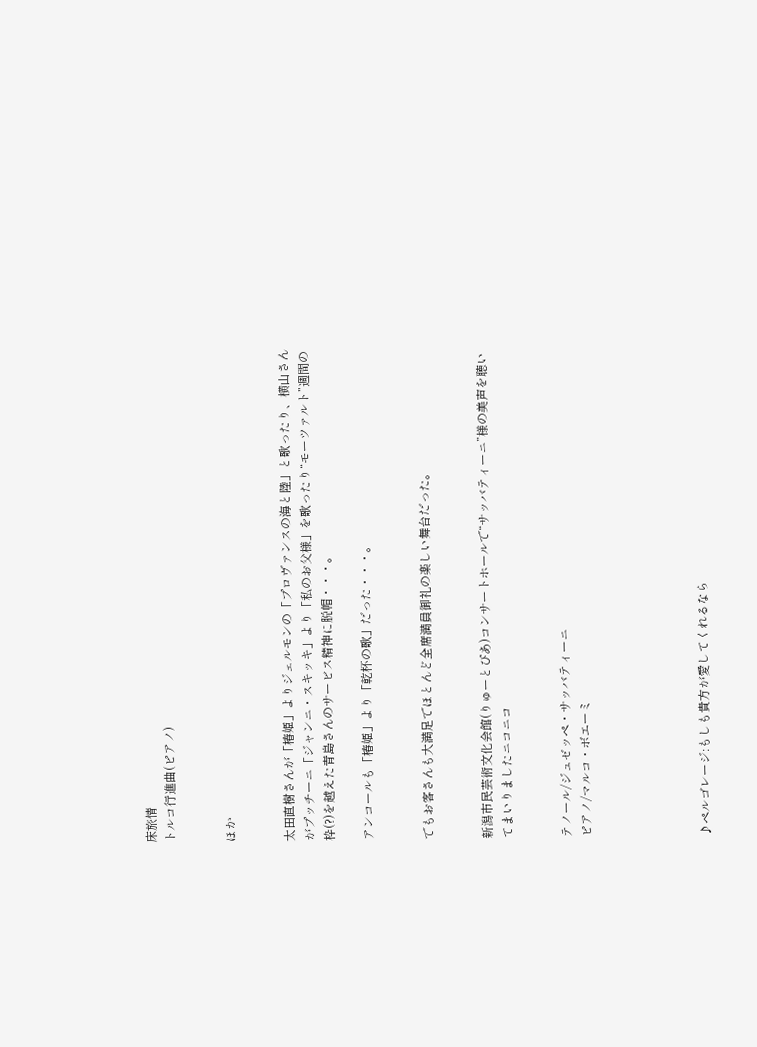床旅情
トルコ行進曲(ピアノ)


ほか


太田直樹さんが「椿姫」よりジェルモンの「プロヴァンスの海と陸」と歌ったり、横山さんがプッチーニ「ジャンニ・スキッキ」より「私のお父様」を歌ったり“モーツァルト”週間の枠(?)を越えた青島さんのサービス精神に脱帽・・・。

アンコールも「椿姫」より「乾杯の歌」だった・・・。


でもお客さんも大満足でほとんど全席満員御礼の楽しい舞台だった。


新潟市民芸術文化会館(りゅーとぴあ)コンサートホールで“サッバティーニ”様の美声を聴いてまいりましたニコニコ


テノール/ジュゼッペ・サッバティーニ
ピアノ/マルコ・ボエーミ





♪ペルゴレージ:もしも貴方が愛してくれるなら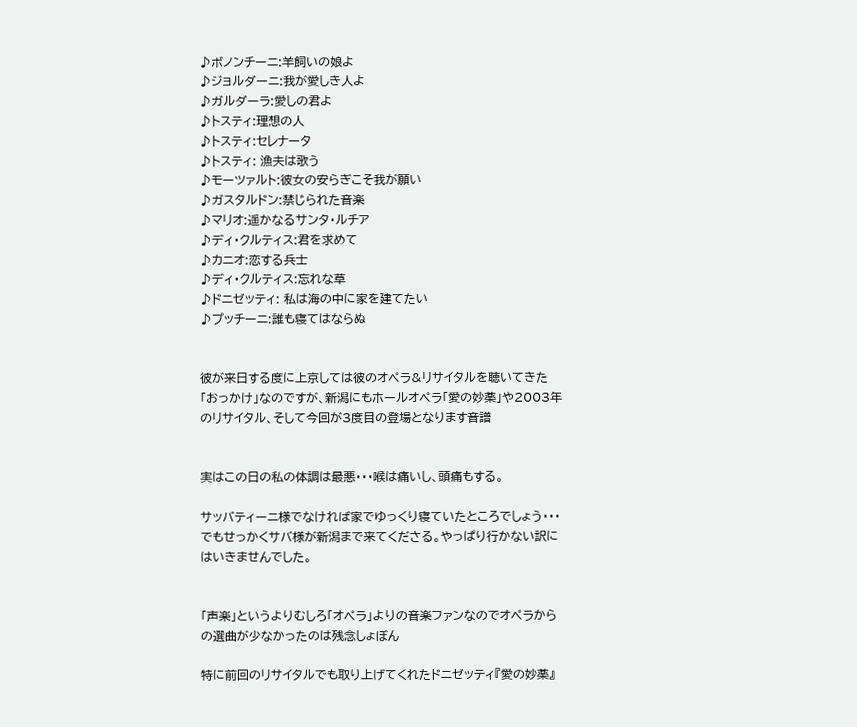♪ボノンチーニ:羊飼いの娘よ
♪ジョルダーニ:我が愛しき人よ
♪ガルダーラ:愛しの君よ
♪トスティ:理想の人
♪トスティ:セレナータ
♪トスティ: 漁夫は歌う
♪モーツァルト:彼女の安らぎこそ我が願い
♪ガスタルドン:禁じられた音楽
♪マリオ:遥かなるサンタ・ルチア
♪ディ・クルティス:君を求めて
♪カニオ:恋する兵士
♪ディ・クルティス:忘れな草
♪ドニゼッティ: 私は海の中に家を建てたい
♪プッチーニ:誰も寝てはならぬ


彼が来日する度に上京しては彼のオペラ&リサイタルを聴いてきた「おっかけ」なのですが、新潟にもホールオペラ「愛の妙薬」や2003年のリサイタル、そして今回が3度目の登場となります音譜


実はこの日の私の体調は最悪・・・喉は痛いし、頭痛もする。

サッバティーニ様でなければ家でゆっくり寝ていたところでしょう・・・でもせっかくサバ様が新潟まで来てくださる。やっぱり行かない訳にはいきませんでした。


「声楽」というよりむしろ「オペラ」よりの音楽ファンなのでオペラからの選曲が少なかったのは残念しょぼん

特に前回のリサイタルでも取り上げてくれたドニゼッティ『愛の妙薬』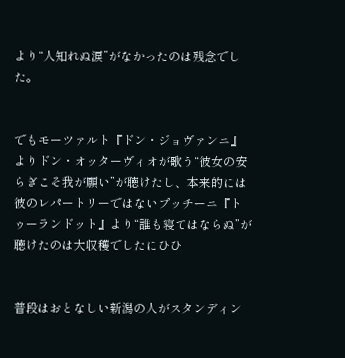より“人知れぬ涙”がなかったのは残念でした。


でもモーツァルト『ドン・ジョヴァンニ』よりドン・オッターヴィオが歌う“彼女の安らぎこそ我が願い”が聴けたし、本来的には彼のレパートリーではないプッチーニ『トゥーランドット』より“誰も寝てはならぬ”が聴けたのは大収穫でしたにひひ


普段はおとなしい新潟の人がスタンディン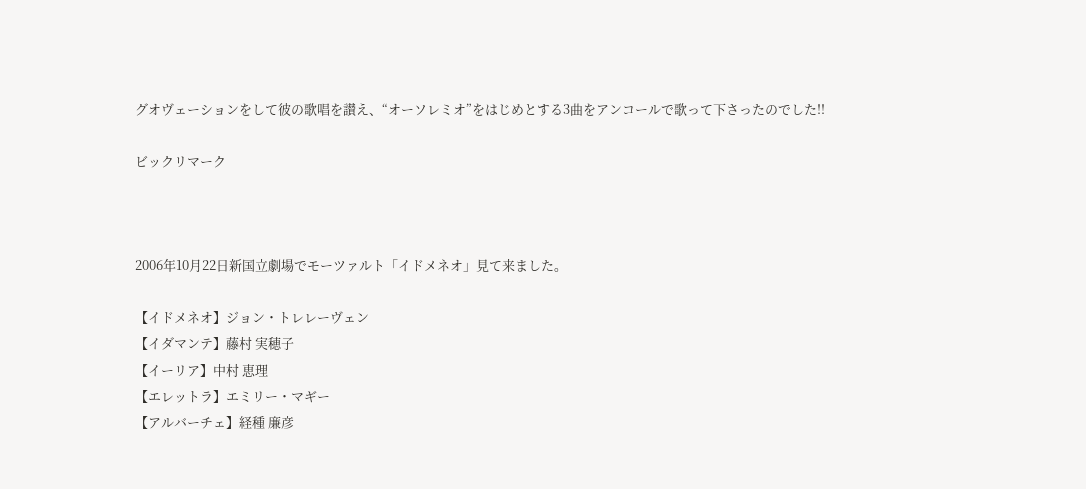グオヴェーションをして彼の歌唱を讃え、“オーソレミオ”をはじめとする3曲をアンコールで歌って下さったのでした!!

ビックリマーク



2006年10月22日新国立劇場でモーツァルト「イドメネオ」見て来ました。

【イドメネオ】ジョン・トレレーヴェン
【イダマンテ】藤村 実穂子
【イーリア】中村 恵理
【エレットラ】エミリー・マギー
【アルバーチェ】経種 廉彦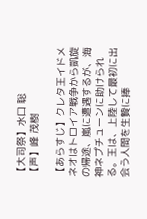【大司祭】水口 聡
【声】峰 茂樹

【あらすじ】クレタ王イドメネオはトロイア戦争から凱旋の帰途、嵐に遭遇するが、海神ネプチューンに助けられる。王は、上陸して最初に出会う人間を生贄に捧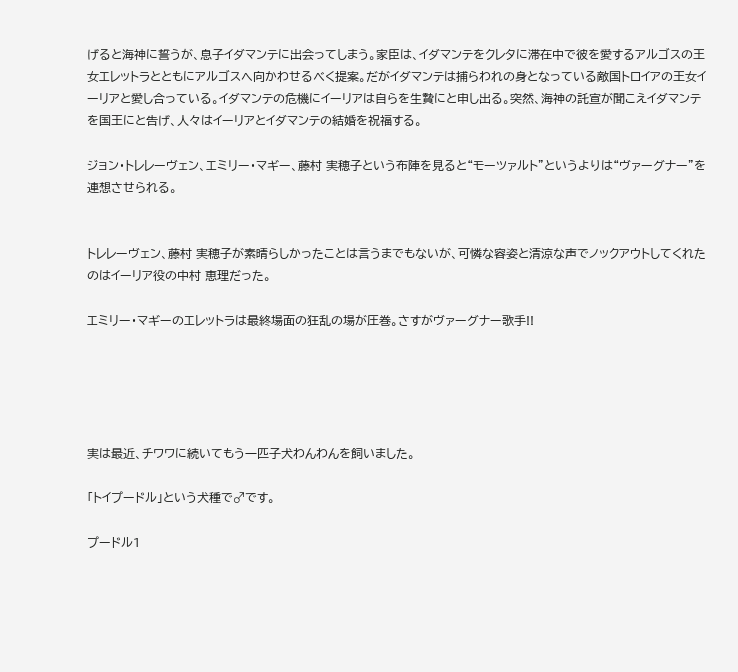げると海神に誓うが、息子イダマンテに出会ってしまう。家臣は、イダマンテをクレタに滞在中で彼を愛するアルゴスの王女エレットラとともにアルゴスへ向かわせるべく提案。だがイダマンテは捕らわれの身となっている敵国トロイアの王女イーリアと愛し合っている。イダマンテの危機にイーリアは自らを生贄にと申し出る。突然、海神の託宣が聞こえイダマンテを国王にと告げ、人々はイーリアとイダマンテの結婚を祝福する。

ジョン・トレレーヴェン、エミリー・マギー、藤村 実穂子という布陣を見ると“モーツァルト”というよりは“ヴァーグナー”を連想させられる。


トレレーヴェン、藤村 実穂子が素晴らしかったことは言うまでもないが、可憐な容姿と清涼な声でノックアウトしてくれたのはイーリア役の中村 恵理だった。

エミリー・マギーのエレットラは最終場面の狂乱の場が圧巻。さすがヴァーグナー歌手!!





実は最近、チワワに続いてもう一匹子犬わんわんを飼いました。

「トイプードル」という犬種で♂です。

プードル1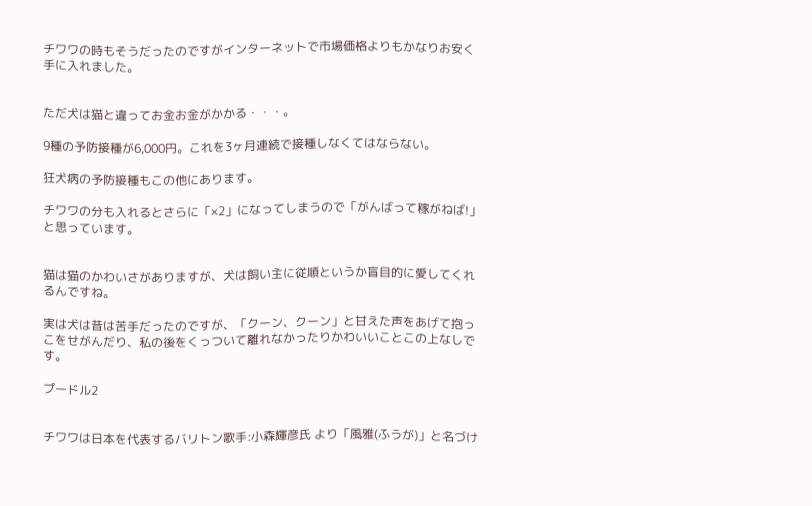チワワの時もそうだったのですがインターネットで市場価格よりもかなりお安く手に入れました。


ただ犬は猫と違ってお金お金がかかる・・・。

9種の予防接種が6,000円。これを3ヶ月連続で接種しなくてはならない。

狂犬病の予防接種もこの他にあります。

チワワの分も入れるとさらに「×2」になってしまうので「がんばって稼がねば!」と思っています。


猫は猫のかわいさがありますが、犬は飼い主に従順というか盲目的に愛してくれるんですね。

実は犬は昔は苦手だったのですが、「クーン、クーン」と甘えた声をあげて抱っこをせがんだり、私の後をくっついて離れなかったりかわいいことこの上なしです。

プードル2


チワワは日本を代表するバリトン歌手:小森輝彦氏 より「風雅(ふうが)」と名づけ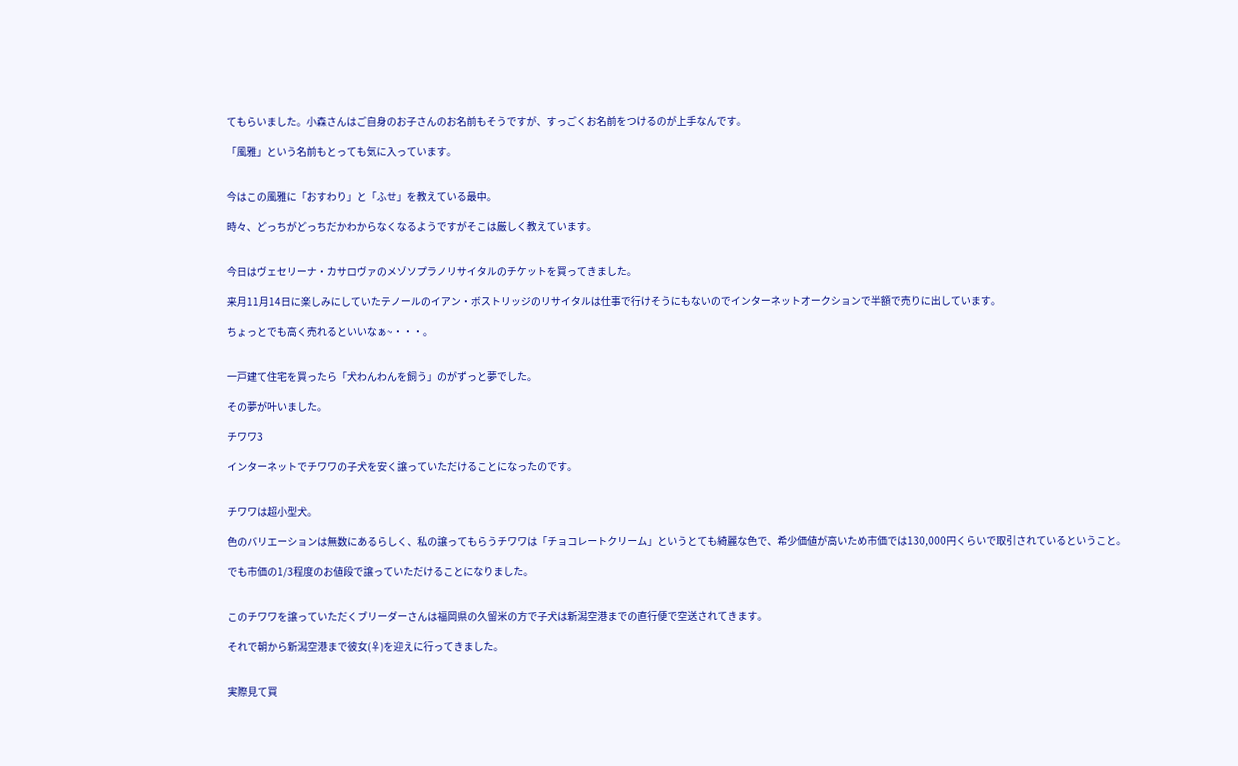てもらいました。小森さんはご自身のお子さんのお名前もそうですが、すっごくお名前をつけるのが上手なんです。

「風雅」という名前もとっても気に入っています。


今はこの風雅に「おすわり」と「ふせ」を教えている最中。

時々、どっちがどっちだかわからなくなるようですがそこは厳しく教えています。


今日はヴェセリーナ・カサロヴァのメゾソプラノリサイタルのチケットを買ってきました。

来月11月14日に楽しみにしていたテノールのイアン・ボストリッジのリサイタルは仕事で行けそうにもないのでインターネットオークションで半額で売りに出しています。

ちょっとでも高く売れるといいなぁ~・・・。


一戸建て住宅を買ったら「犬わんわんを飼う」のがずっと夢でした。

その夢が叶いました。

チワワ3

インターネットでチワワの子犬を安く譲っていただけることになったのです。


チワワは超小型犬。

色のバリエーションは無数にあるらしく、私の譲ってもらうチワワは「チョコレートクリーム」というとても綺麗な色で、希少価値が高いため市価では130,000円くらいで取引されているということ。

でも市価の1/3程度のお値段で譲っていただけることになりました。


このチワワを譲っていただくブリーダーさんは福岡県の久留米の方で子犬は新潟空港までの直行便で空送されてきます。

それで朝から新潟空港まで彼女(♀)を迎えに行ってきました。


実際見て買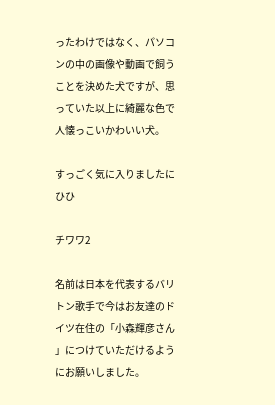ったわけではなく、パソコンの中の画像や動画で飼うことを決めた犬ですが、思っていた以上に綺麗な色で人懐っこいかわいい犬。

すっごく気に入りましたにひひ

チワワ2

名前は日本を代表するバリトン歌手で今はお友達のドイツ在住の「小森輝彦さん 」につけていただけるようにお願いしました。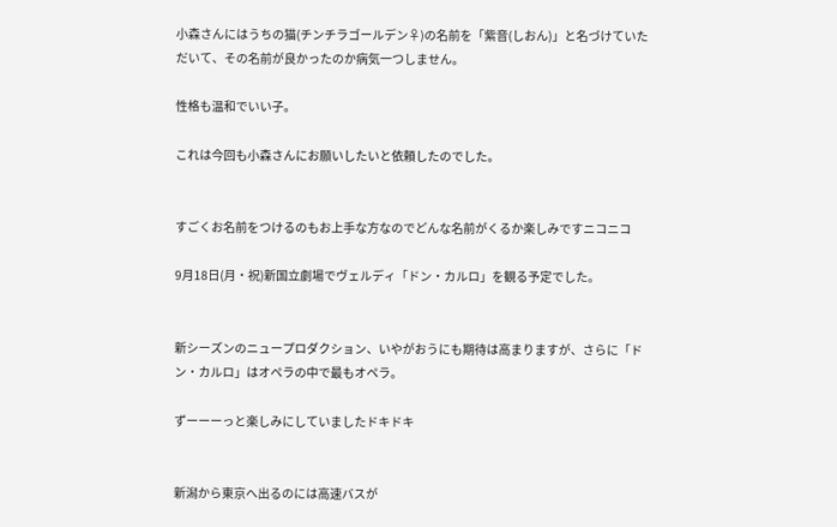小森さんにはうちの猫(チンチラゴールデン♀)の名前を「紫音(しおん)」と名づけていただいて、その名前が良かったのか病気一つしません。

性格も温和でいい子。

これは今回も小森さんにお願いしたいと依頼したのでした。


すごくお名前をつけるのもお上手な方なのでどんな名前がくるか楽しみですニコニコ

9月18日(月・祝)新国立劇場でヴェルディ「ドン・カルロ」を観る予定でした。


新シーズンのニュープロダクション、いやがおうにも期待は高まりますが、さらに「ドン・カルロ」はオペラの中で最もオペラ。

ずーーーっと楽しみにしていましたドキドキ


新潟から東京へ出るのには高速バスが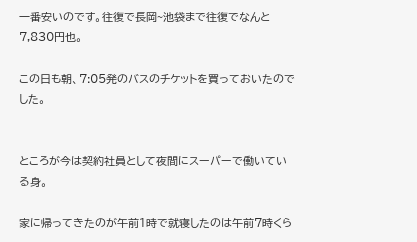一番安いのです。往復で長岡~池袋まで往復でなんと7,830円也。

この日も朝、7:05発のバスのチケットを買っておいたのでした。


ところが今は契約社員として夜間にスーパーで働いている身。

家に帰ってきたのが午前1時で就寝したのは午前7時くら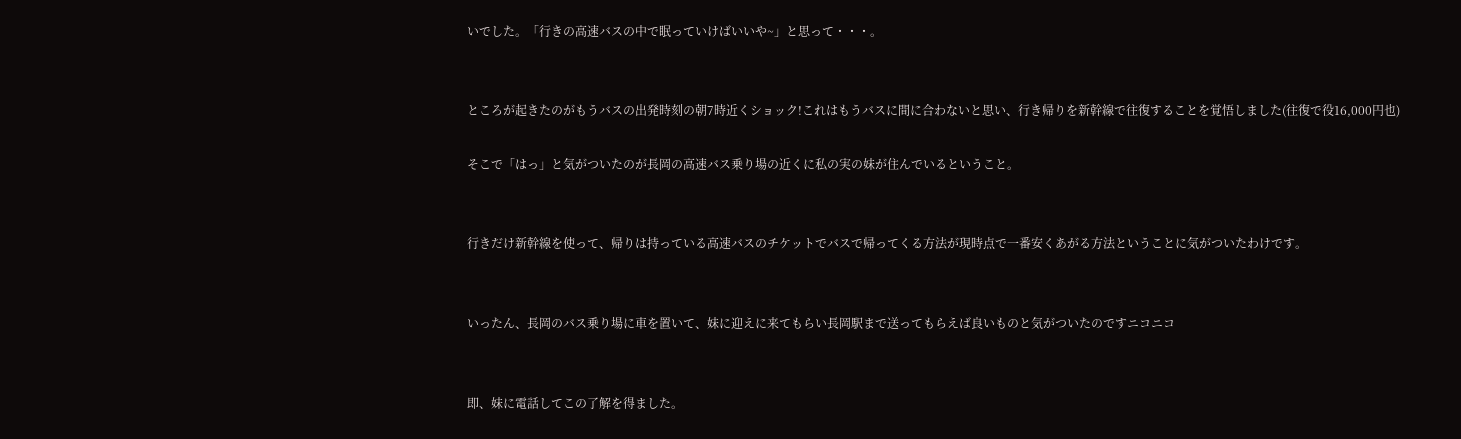いでした。「行きの高速バスの中で眠っていけばいいや~」と思って・・・。


ところが起きたのがもうバスの出発時刻の朝7時近くショック!これはもうバスに間に合わないと思い、行き帰りを新幹線で往復することを覚悟しました(往復で役16,000円也)

そこで「はっ」と気がついたのが長岡の高速バス乗り場の近くに私の実の妹が住んでいるということ。


行きだけ新幹線を使って、帰りは持っている高速バスのチケットでバスで帰ってくる方法が現時点で一番安くあがる方法ということに気がついたわけです。


いったん、長岡のバス乗り場に車を置いて、妹に迎えに来てもらい長岡駅まで送ってもらえば良いものと気がついたのですニコニコ


即、妹に電話してこの了解を得ました。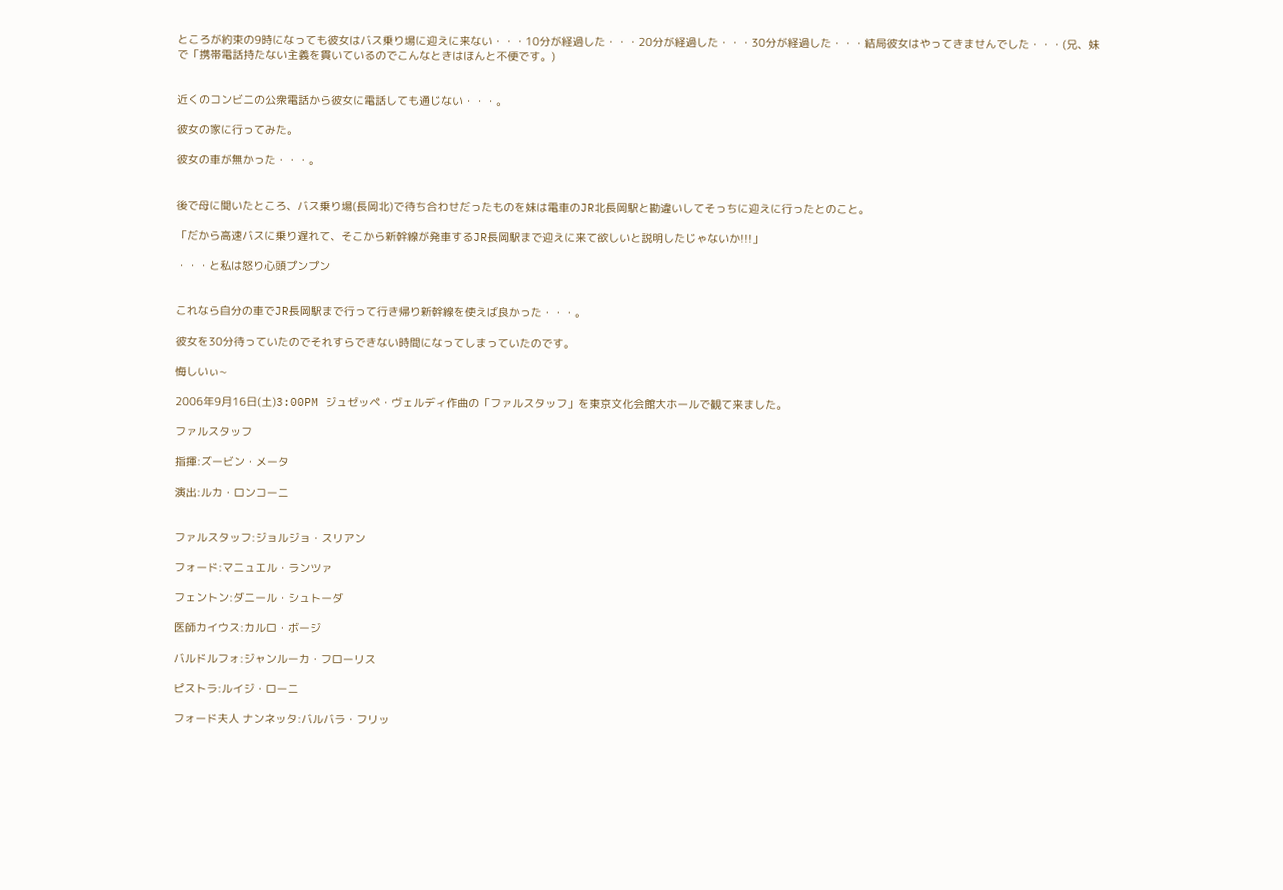ところが約束の9時になっても彼女はバス乗り場に迎えに来ない・・・10分が経過した・・・20分が経過した・・・30分が経過した・・・結局彼女はやってきませんでした・・・(兄、妹で「携帯電話持たない主義を貫いているのでこんなときはほんと不便です。)


近くのコンビニの公衆電話から彼女に電話しても通じない・・・。

彼女の家に行ってみた。

彼女の車が無かった・・・。


後で母に聞いたところ、バス乗り場(長岡北)で待ち合わせだったものを妹は電車のJR北長岡駅と勘違いしてそっちに迎えに行ったとのこと。

「だから高速バスに乗り遅れて、そこから新幹線が発車するJR長岡駅まで迎えに来て欲しいと説明したじゃないか!!!」

・・・と私は怒り心頭プンプン


これなら自分の車でJR長岡駅まで行って行き帰り新幹線を使えば良かった・・・。

彼女を30分待っていたのでそれすらできない時間になってしまっていたのです。

悔しいぃ~

2006年9月16日(土)3:00PM ジュゼッペ・ヴェルディ作曲の「ファルスタッフ」を東京文化会館大ホールで観て来ました。

ファルスタッフ

指揮:ズービン・メータ

演出:ルカ・ロンコーニ


ファルスタッフ:ジョルジョ・スリアン

フォード:マニュエル・ランツァ

フェントン:ダニール・シュトーダ

医師カイウス:カルロ・ボージ

バルドルフォ:ジャンルーカ・フローリス

ピストラ:ルイジ・ローニ

フォード夫人 ナンネッタ:バルバラ・フリッ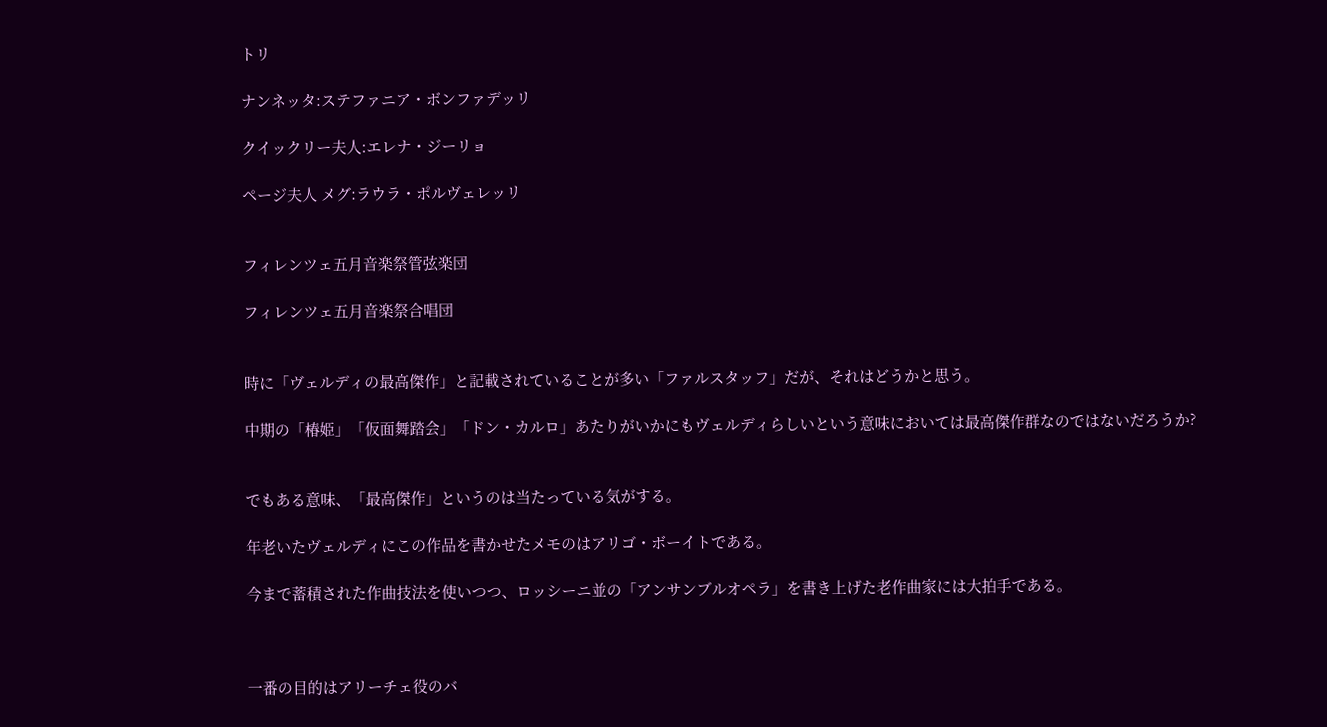トリ

ナンネッタ:ステファニア・ボンファデッリ

クイックリー夫人:エレナ・ジーリョ

ページ夫人 メグ:ラウラ・ポルヴェレッリ


フィレンツェ五月音楽祭管弦楽団

フィレンツェ五月音楽祭合唱団


時に「ヴェルディの最高傑作」と記載されていることが多い「ファルスタッフ」だが、それはどうかと思う。

中期の「椿姫」「仮面舞踏会」「ドン・カルロ」あたりがいかにもヴェルディらしいという意味においては最高傑作群なのではないだろうか?


でもある意味、「最高傑作」というのは当たっている気がする。

年老いたヴェルディにこの作品を書かせたメモのはアリゴ・ボーイトである。

今まで蓄積された作曲技法を使いつつ、ロッシーニ並の「アンサンブルオペラ」を書き上げた老作曲家には大拍手である。



一番の目的はアリーチェ役のバ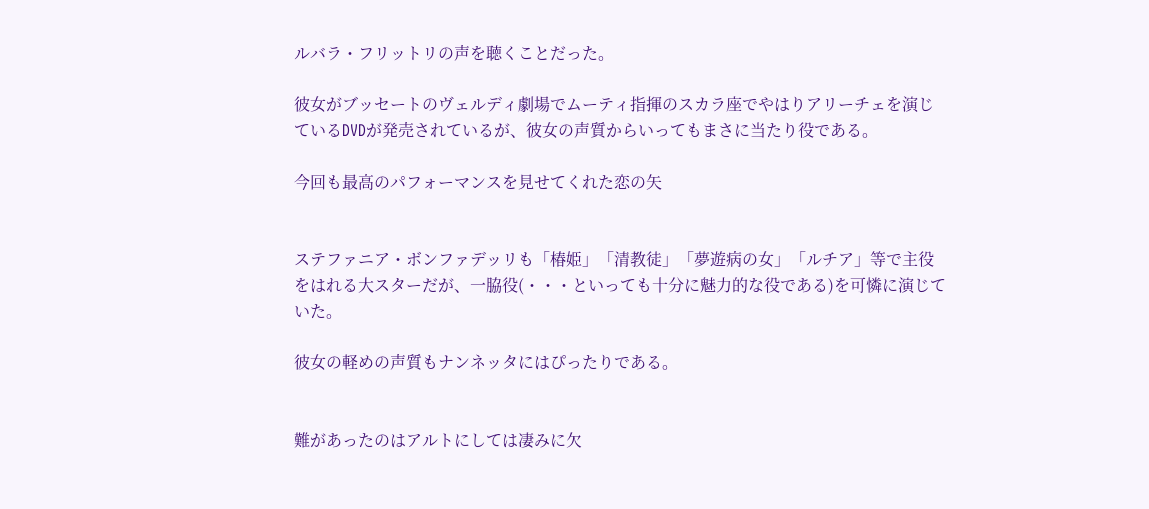ルバラ・フリットリの声を聴くことだった。

彼女がブッセートのヴェルディ劇場でムーティ指揮のスカラ座でやはりアリーチェを演じているDVDが発売されているが、彼女の声質からいってもまさに当たり役である。

今回も最高のパフォーマンスを見せてくれた恋の矢


ステファニア・ボンファデッリも「椿姫」「清教徒」「夢遊病の女」「ルチア」等で主役をはれる大スターだが、一脇役(・・・といっても十分に魅力的な役である)を可憐に演じていた。

彼女の軽めの声質もナンネッタにはぴったりである。


難があったのはアルトにしては凄みに欠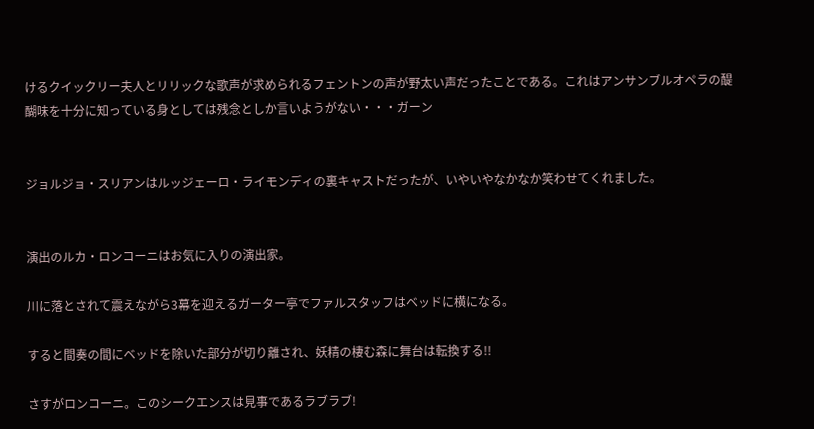けるクイックリー夫人とリリックな歌声が求められるフェントンの声が野太い声だったことである。これはアンサンブルオペラの醍醐味を十分に知っている身としては残念としか言いようがない・・・ガーン


ジョルジョ・スリアンはルッジェーロ・ライモンディの裏キャストだったが、いやいやなかなか笑わせてくれました。


演出のルカ・ロンコーニはお気に入りの演出家。

川に落とされて震えながら3幕を迎えるガーター亭でファルスタッフはベッドに横になる。

すると間奏の間にベッドを除いた部分が切り離され、妖精の棲む森に舞台は転換する!!

さすがロンコーニ。このシークエンスは見事であるラブラブ!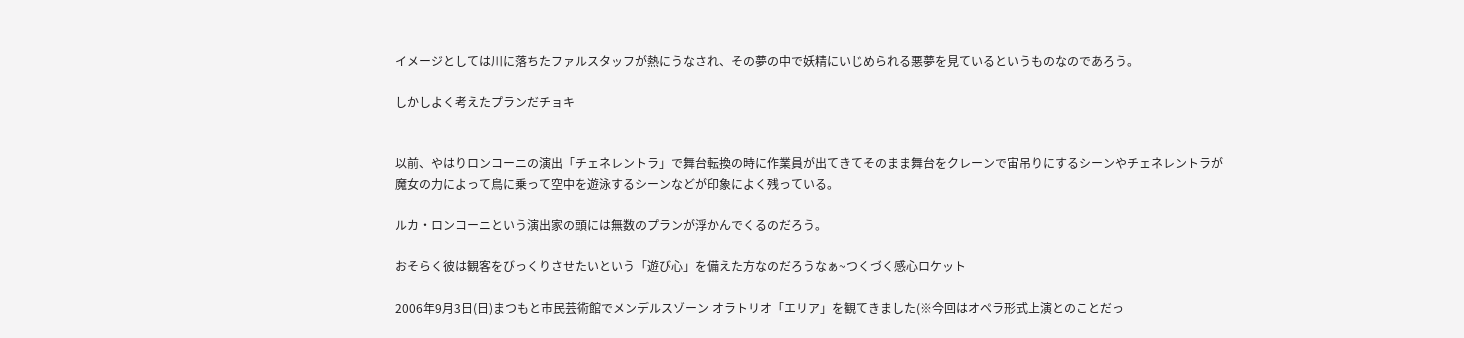イメージとしては川に落ちたファルスタッフが熱にうなされ、その夢の中で妖精にいじめられる悪夢を見ているというものなのであろう。

しかしよく考えたプランだチョキ


以前、やはりロンコーニの演出「チェネレントラ」で舞台転換の時に作業員が出てきてそのまま舞台をクレーンで宙吊りにするシーンやチェネレントラが魔女の力によって鳥に乗って空中を遊泳するシーンなどが印象によく残っている。

ルカ・ロンコーニという演出家の頭には無数のプランが浮かんでくるのだろう。

おそらく彼は観客をびっくりさせたいという「遊び心」を備えた方なのだろうなぁ~つくづく感心ロケット

2006年9月3日(日)まつもと市民芸術館でメンデルスゾーン オラトリオ「エリア」を観てきました(※今回はオペラ形式上演とのことだっ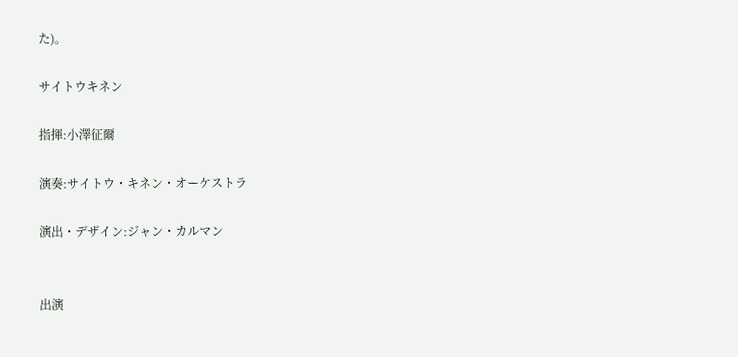た)。

サイトウキネン

指揮:小澤征爾

演奏:サイトウ・キネン・オーケストラ

演出・デザイン:ジャン・カルマン


出演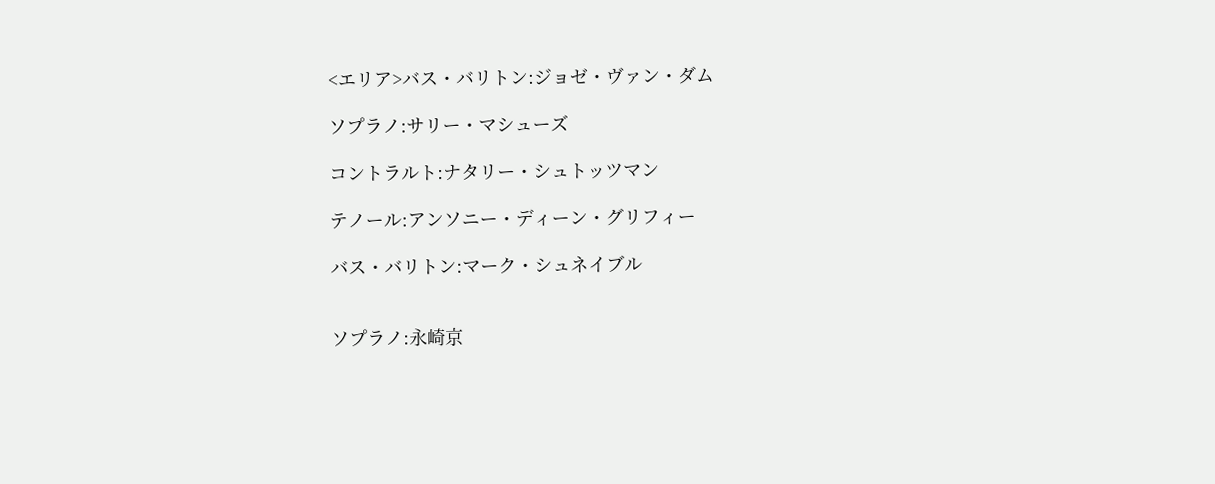<エリア>バス・バリトン:ジョゼ・ヴァン・ダム

ソプラノ:サリー・マシューズ

コントラルト:ナタリー・シュトッツマン

テノール:アンソニー・ディーン・グリフィー

バス・バリトン:マーク・シュネイブル


ソプラノ:永崎京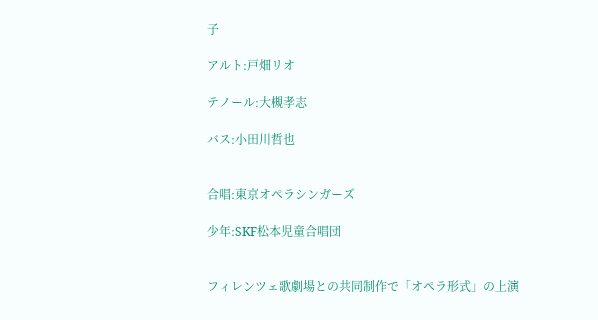子

アルト:戸畑リオ

テノール:大槻孝志

バス:小田川哲也


合唱:東京オペラシンガーズ

少年:SKF松本児童合唱団


フィレンツェ歌劇場との共同制作で「オペラ形式」の上演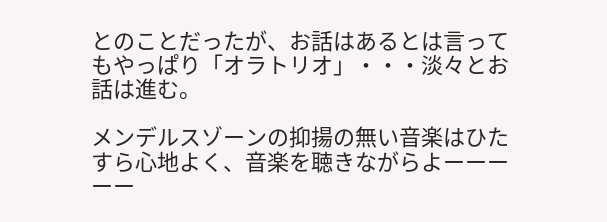とのことだったが、お話はあるとは言ってもやっぱり「オラトリオ」・・・淡々とお話は進む。

メンデルスゾーンの抑揚の無い音楽はひたすら心地よく、音楽を聴きながらよーーーーー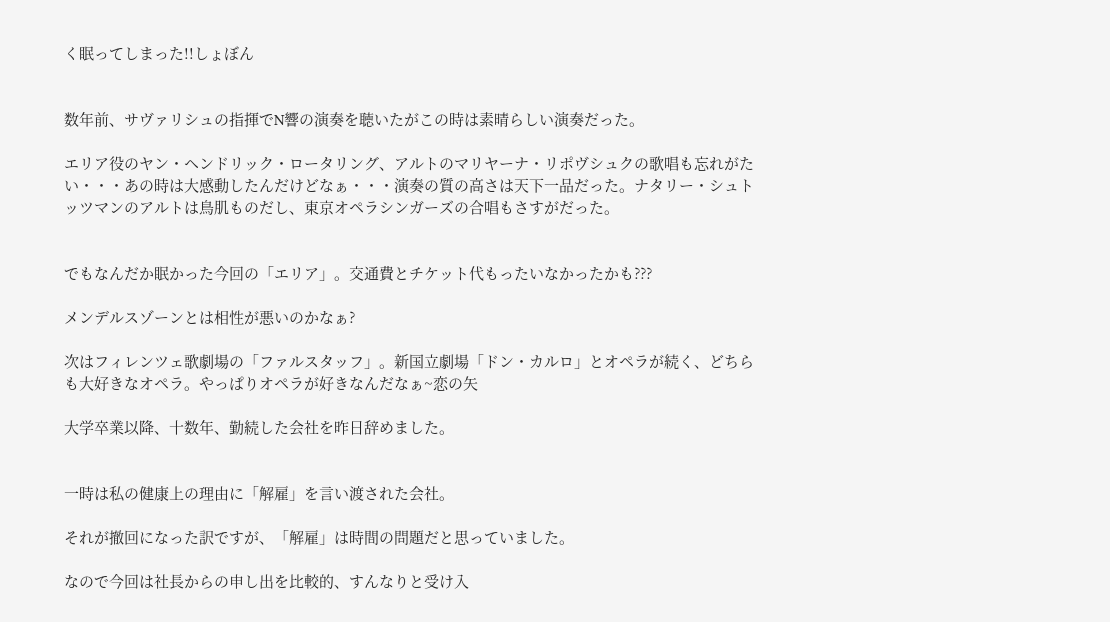く眠ってしまった!!しょぼん


数年前、サヴァリシュの指揮でN響の演奏を聴いたがこの時は素晴らしい演奏だった。

エリア役のヤン・ヘンドリック・ロータリング、アルトのマリヤーナ・リポヴシュクの歌唱も忘れがたい・・・あの時は大感動したんだけどなぁ・・・演奏の質の高さは天下一品だった。ナタリー・シュトッツマンのアルトは鳥肌ものだし、東京オペラシンガーズの合唱もさすがだった。


でもなんだか眠かった今回の「エリア」。交通費とチケット代もったいなかったかも???

メンデルスゾーンとは相性が悪いのかなぁ?

次はフィレンツェ歌劇場の「ファルスタッフ」。新国立劇場「ドン・カルロ」とオペラが続く、どちらも大好きなオペラ。やっぱりオペラが好きなんだなぁ~恋の矢

大学卒業以降、十数年、勤続した会社を昨日辞めました。


一時は私の健康上の理由に「解雇」を言い渡された会社。

それが撤回になった訳ですが、「解雇」は時間の問題だと思っていました。

なので今回は社長からの申し出を比較的、すんなりと受け入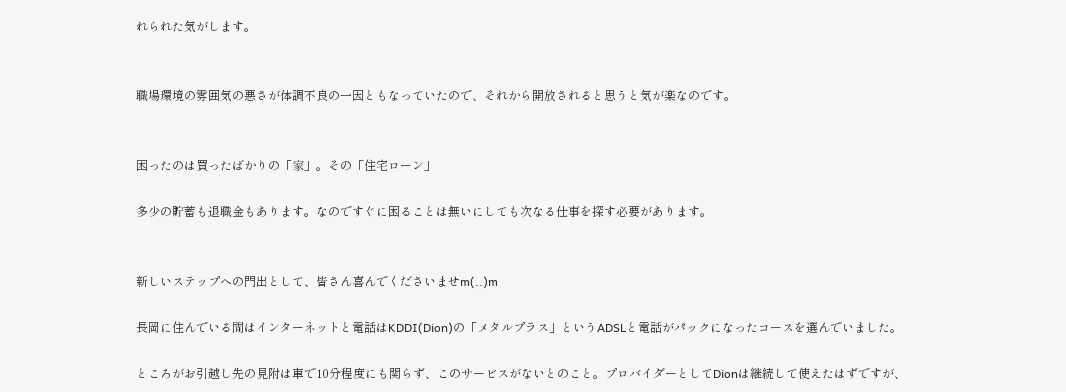れられた気がします。


職場環境の雰囲気の悪さが体調不良の一因ともなっていたので、それから開放されると思うと気が楽なのです。


困ったのは買ったばかりの「家」。その「住宅ローン」

多少の貯蓄も退職金もあります。なのですぐに困ることは無いにしても次なる仕事を探す必要があります。


新しいステップへの門出として、皆さん喜んでくださいませm(..)m

長岡に住んでいる間はインターネットと電話はKDDI(Dion)の「メタルプラス」というADSLと電話がパックになったコースを選んでいました。

ところがお引越し先の見附は車で10分程度にも関らず、このサービスがないとのこと。プロバイダーとしてDionは継続して使えたはずですが、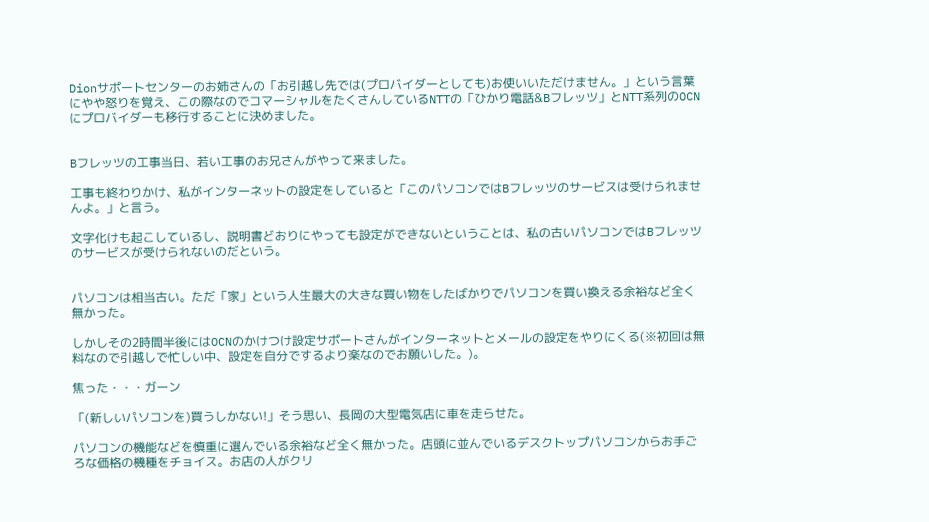Dionサポートセンターのお姉さんの「お引越し先では(プロバイダーとしても)お使いいただけません。」という言葉にやや怒りを覚え、この際なのでコマーシャルをたくさんしているNTTの「ひかり電話&Bフレッツ」とNTT系列のOCNにプロバイダーも移行することに決めました。


Bフレッツの工事当日、若い工事のお兄さんがやって来ました。

工事も終わりかけ、私がインターネットの設定をしていると「このパソコンではBフレッツのサービスは受けられませんよ。」と言う。

文字化けも起こしているし、説明書どおりにやっても設定ができないということは、私の古いパソコンではBフレッツのサービスが受けられないのだという。


パソコンは相当古い。ただ「家」という人生最大の大きな買い物をしたばかりでパソコンを買い換える余裕など全く無かった。

しかしその2時間半後にはOCNのかけつけ設定サポートさんがインターネットとメールの設定をやりにくる(※初回は無料なので引越しで忙しい中、設定を自分でするより楽なのでお願いした。)。

焦った・・・ガーン

「(新しいパソコンを)買うしかない!」そう思い、長岡の大型電気店に車を走らせた。

パソコンの機能などを慎重に選んでいる余裕など全く無かった。店頭に並んでいるデスクトップパソコンからお手ごろな価格の機種をチョイス。お店の人がクリ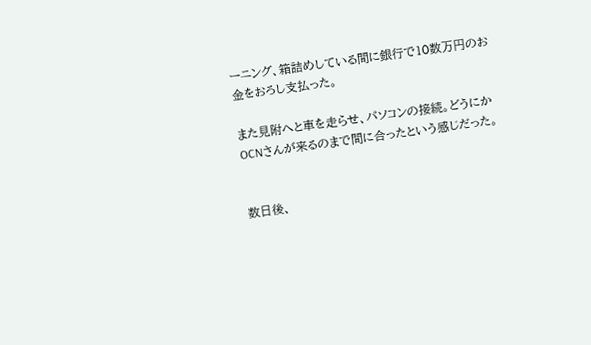ーニング、箱詰めしている間に銀行で10数万円のお金をおろし支払った。

また見附へと車を走らせ、パソコンの接続。どうにかOCNさんが来るのまで間に合ったという感じだった。


数日後、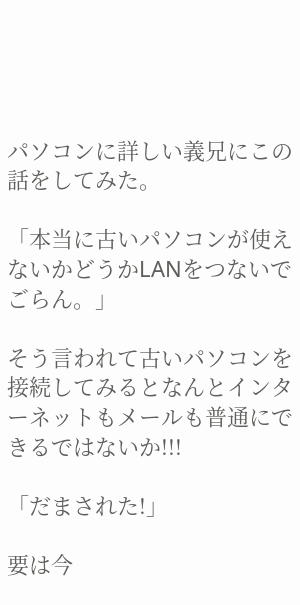パソコンに詳しい義兄にこの話をしてみた。

「本当に古いパソコンが使えないかどうかLANをつないでごらん。」

そう言われて古いパソコンを接続してみるとなんとインターネットもメールも普通にできるではないか!!!

「だまされた!」

要は今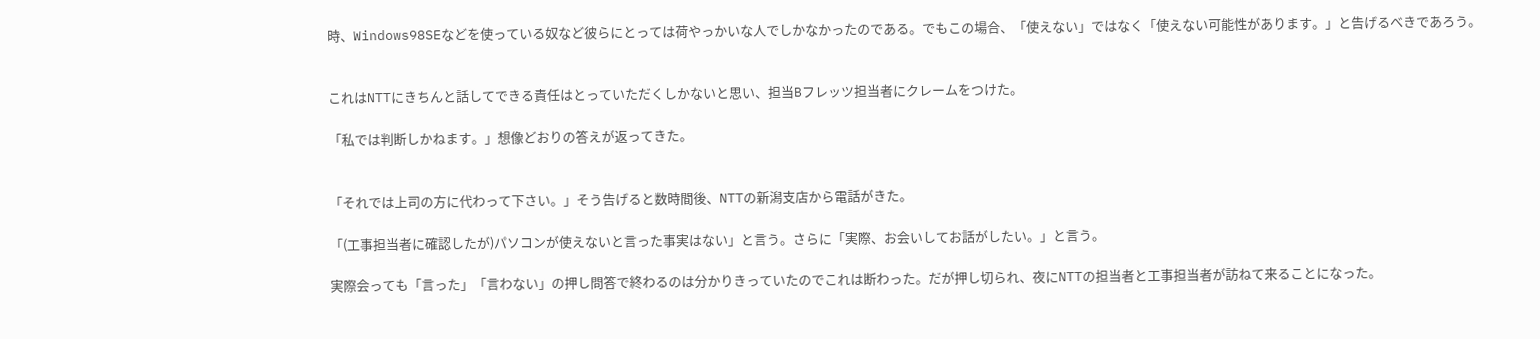時、Windows98SEなどを使っている奴など彼らにとっては荷やっかいな人でしかなかったのである。でもこの場合、「使えない」ではなく「使えない可能性があります。」と告げるべきであろう。


これはNTTにきちんと話してできる責任はとっていただくしかないと思い、担当Bフレッツ担当者にクレームをつけた。

「私では判断しかねます。」想像どおりの答えが返ってきた。


「それでは上司の方に代わって下さい。」そう告げると数時間後、NTTの新潟支店から電話がきた。

「(工事担当者に確認したが)パソコンが使えないと言った事実はない」と言う。さらに「実際、お会いしてお話がしたい。」と言う。

実際会っても「言った」「言わない」の押し問答で終わるのは分かりきっていたのでこれは断わった。だが押し切られ、夜にNTTの担当者と工事担当者が訪ねて来ることになった。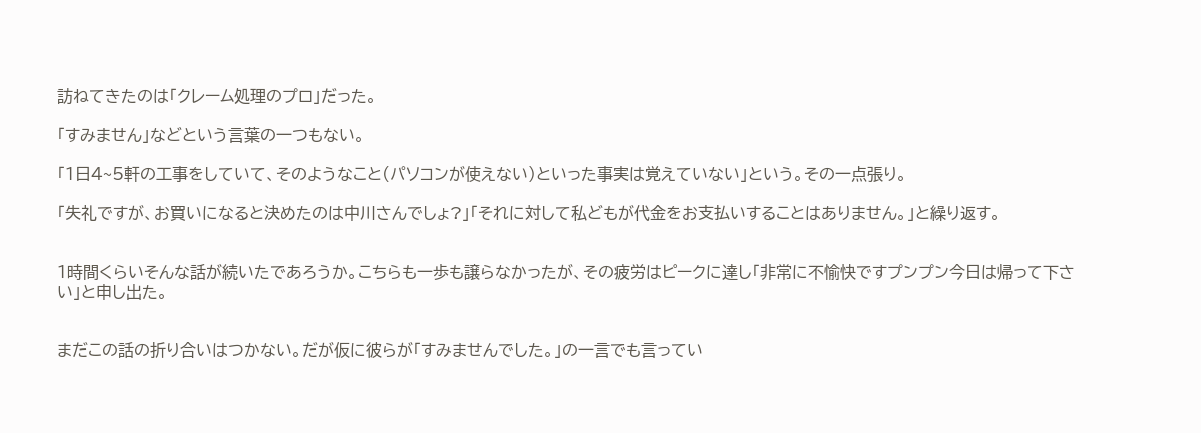訪ねてきたのは「クレーム処理のプロ」だった。

「すみません」などという言葉の一つもない。

「1日4~5軒の工事をしていて、そのようなこと(パソコンが使えない)といった事実は覚えていない」という。その一点張り。

「失礼ですが、お買いになると決めたのは中川さんでしょ?」「それに対して私どもが代金をお支払いすることはありません。」と繰り返す。


1時間くらいそんな話が続いたであろうか。こちらも一歩も譲らなかったが、その疲労はピークに達し「非常に不愉快ですプンプン今日は帰って下さい」と申し出た。


まだこの話の折り合いはつかない。だが仮に彼らが「すみませんでした。」の一言でも言ってい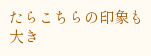たらこちらの印象も大き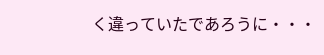く違っていたであろうに・・・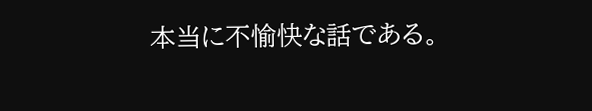本当に不愉快な話である。